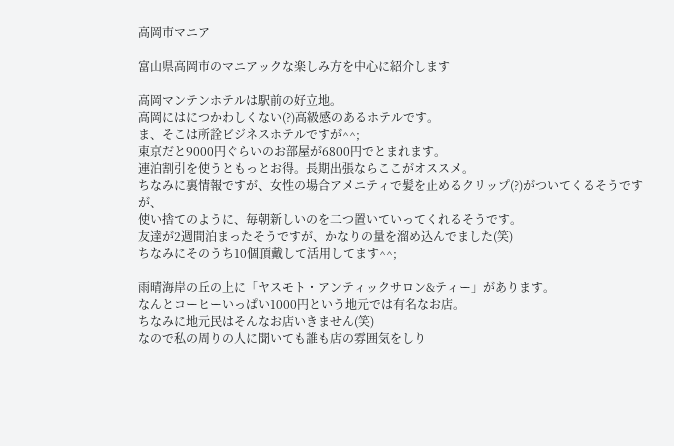高岡市マニア

富山県高岡市のマニアックな楽しみ方を中心に紹介します

高岡マンテンホテルは駅前の好立地。
高岡にはにつかわしくない(?)高級感のあるホテルです。
ま、そこは所詮ビジネスホテルですが^^;
東京だと9000円ぐらいのお部屋が6800円でとまれます。
連泊割引を使うともっとお得。長期出張ならここがオススメ。
ちなみに裏情報ですが、女性の場合アメニティで髪を止めるクリップ(?)がついてくるそうですが、
使い捨てのように、毎朝新しいのを二つ置いていってくれるそうです。
友達が2週間泊まったそうですが、かなりの量を溜め込んでました(笑)
ちなみにそのうち10個頂戴して活用してます^^;

雨晴海岸の丘の上に「ヤスモト・アンティックサロン&ティー」があります。
なんとコーヒーいっぱい1000円という地元では有名なお店。
ちなみに地元民はそんなお店いきません(笑)
なので私の周りの人に聞いても誰も店の雰囲気をしり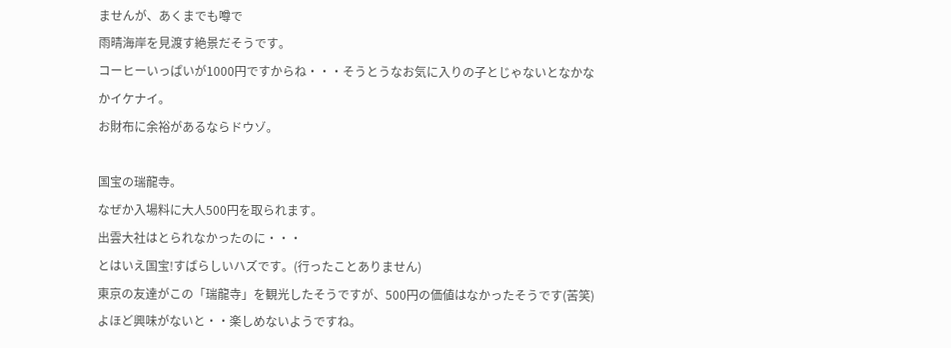ませんが、あくまでも噂で
雨晴海岸を見渡す絶景だそうです。
コーヒーいっぱいが1000円ですからね・・・そうとうなお気に入りの子とじゃないとなかなかイケナイ。
お財布に余裕があるならドウゾ。

国宝の瑞龍寺。
なぜか入場料に大人500円を取られます。
出雲大社はとられなかったのに・・・
とはいえ国宝!すばらしいハズです。(行ったことありません)
東京の友達がこの「瑞龍寺」を観光したそうですが、500円の価値はなかったそうです(苦笑)
よほど興味がないと・・楽しめないようですね。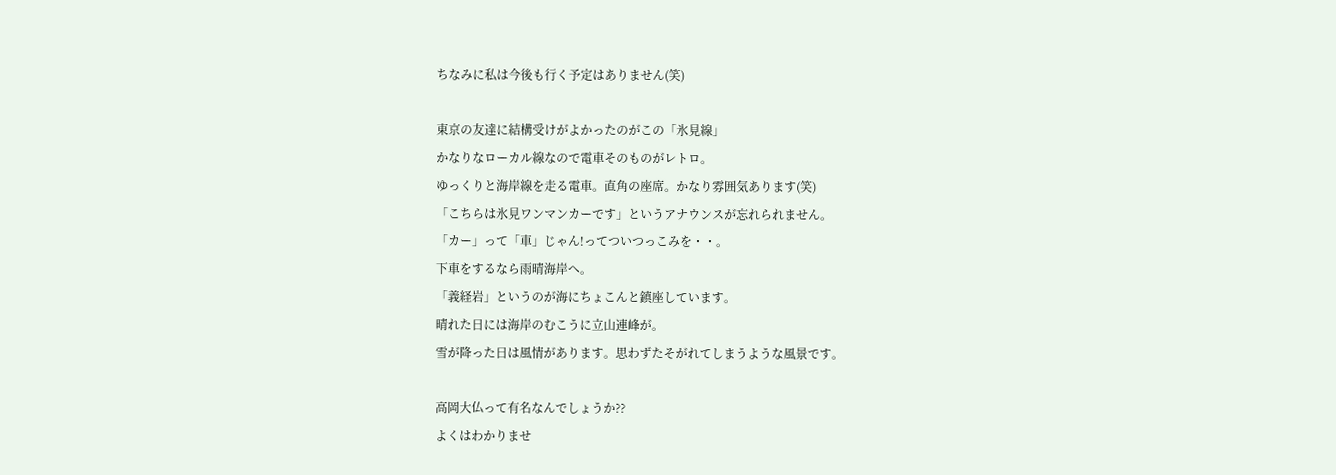ちなみに私は今後も行く予定はありません(笑)

東京の友達に結構受けがよかったのがこの「氷見線」
かなりなローカル線なので電車そのものがレトロ。
ゆっくりと海岸線を走る電車。直角の座席。かなり雰囲気あります(笑)
「こちらは氷見ワンマンカーです」というアナウンスが忘れられません。
「カー」って「車」じゃん!ってついつっこみを・・。
下車をするなら雨晴海岸へ。
「義経岩」というのが海にちょこんと鎮座しています。
晴れた日には海岸のむこうに立山連峰が。
雪が降った日は風情があります。思わずたそがれてしまうような風景です。

高岡大仏って有名なんでしょうか??
よくはわかりませ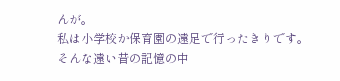んが。
私は小学校か保育園の遠足で行ったきりです。
そんな遠い昔の記憶の中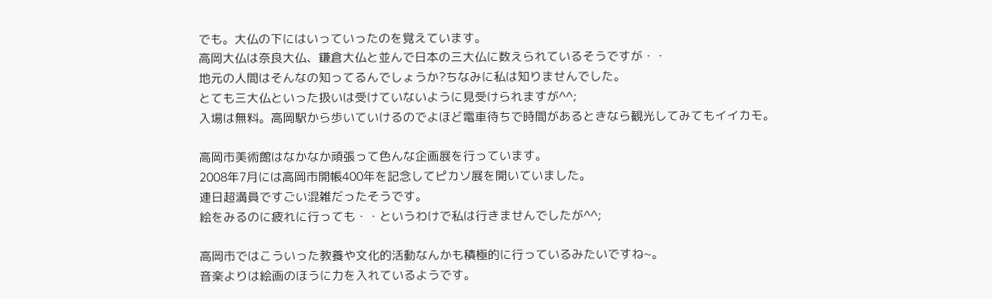でも。大仏の下にはいっていったのを覚えています。
高岡大仏は奈良大仏、鎌倉大仏と並んで日本の三大仏に数えられているそうですが・・
地元の人間はそんなの知ってるんでしょうか?ちなみに私は知りませんでした。
とても三大仏といった扱いは受けていないように見受けられますが^^;
入場は無料。高岡駅から歩いていけるのでよほど電車待ちで時間があるときなら観光してみてもイイカモ。

高岡市美術館はなかなか頑張って色んな企画展を行っています。
2008年7月には高岡市開帳400年を記念してピカソ展を開いていました。
連日超満員ですごい混雑だったそうです。
絵をみるのに疲れに行っても・・というわけで私は行きませんでしたが^^;

高岡市ではこういった教養や文化的活動なんかも積極的に行っているみたいですね~。
音楽よりは絵画のほうに力を入れているようです。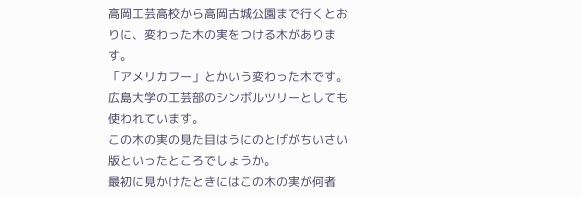高岡工芸高校から高岡古城公園まで行くとおりに、変わった木の実をつける木があります。
「アメリカフー」とかいう変わった木です。
広島大学の工芸部のシンボルツリーとしても使われています。
この木の実の見た目はうにのとげがちいさい版といったところでしょうか。
最初に見かけたときにはこの木の実が何者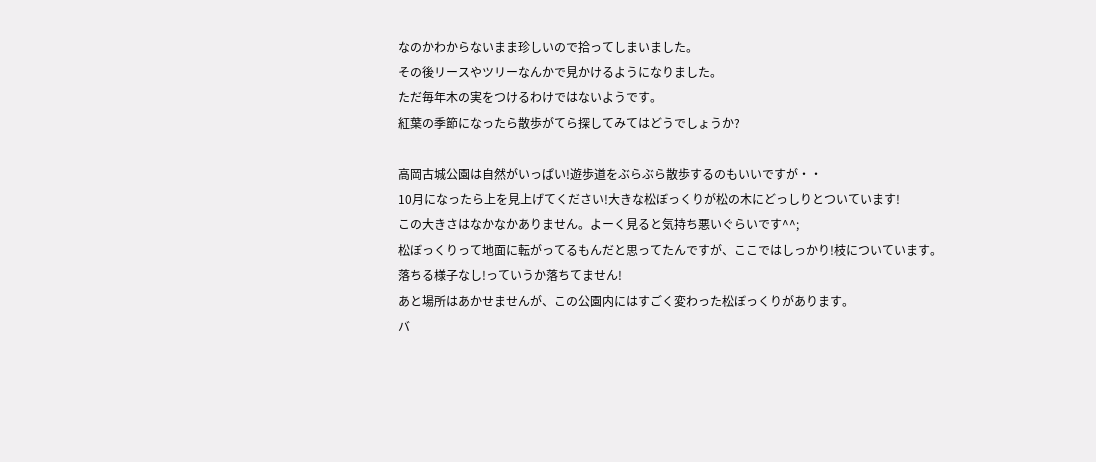なのかわからないまま珍しいので拾ってしまいました。
その後リースやツリーなんかで見かけるようになりました。
ただ毎年木の実をつけるわけではないようです。
紅葉の季節になったら散歩がてら探してみてはどうでしょうか?

高岡古城公園は自然がいっぱい!遊歩道をぶらぶら散歩するのもいいですが・・
10月になったら上を見上げてください!大きな松ぼっくりが松の木にどっしりとついています!
この大きさはなかなかありません。よーく見ると気持ち悪いぐらいです^^;
松ぼっくりって地面に転がってるもんだと思ってたんですが、ここではしっかり!枝についています。
落ちる様子なし!っていうか落ちてません!
あと場所はあかせませんが、この公園内にはすごく変わった松ぼっくりがあります。
バ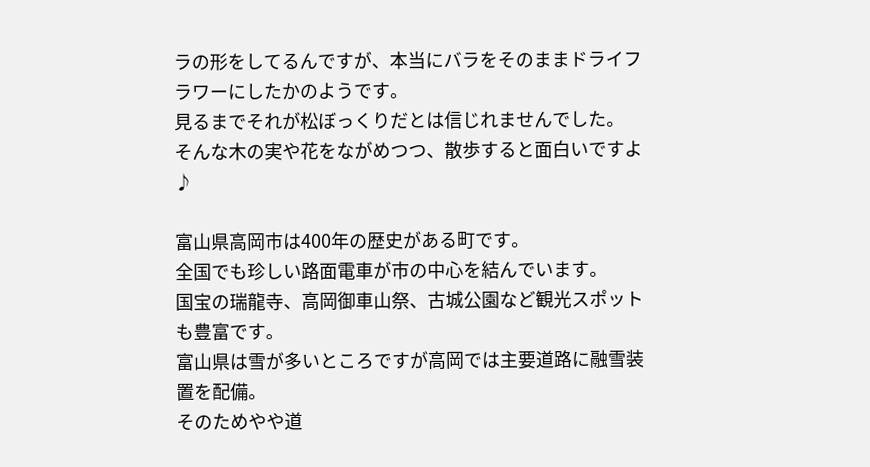ラの形をしてるんですが、本当にバラをそのままドライフラワーにしたかのようです。
見るまでそれが松ぼっくりだとは信じれませんでした。
そんな木の実や花をながめつつ、散歩すると面白いですよ♪

富山県高岡市は400年の歴史がある町です。
全国でも珍しい路面電車が市の中心を結んでいます。
国宝の瑞龍寺、高岡御車山祭、古城公園など観光スポットも豊富です。
富山県は雪が多いところですが高岡では主要道路に融雪装置を配備。
そのためやや道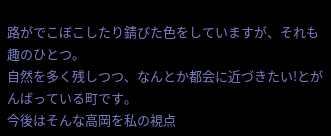路がでこぼこしたり錆びた色をしていますが、それも趣のひとつ。
自然を多く残しつつ、なんとか都会に近づきたい!とがんばっている町です。
今後はそんな高岡を私の視点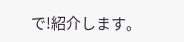で!紹介します。